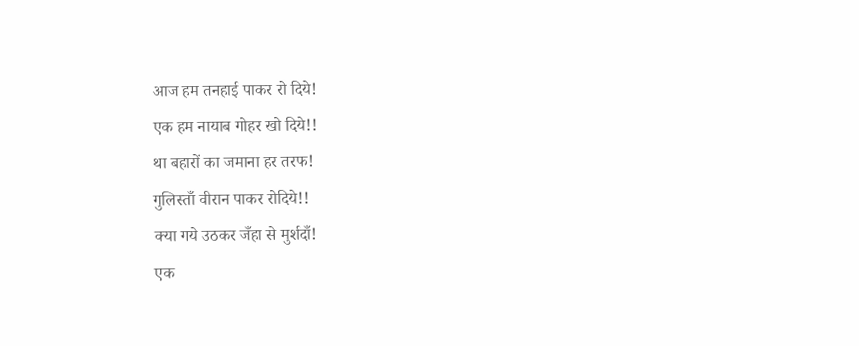आज हम तनहाई पाकर रो दिये!
एक हम नायाब गोहर खो दिये!!
था बहारों का जमाना हर तरफ!
गुलिस्ताँ वीरान पाकर रोदिये!!
क्या गये उठकर जँहा से मुर्शदाँ!
एक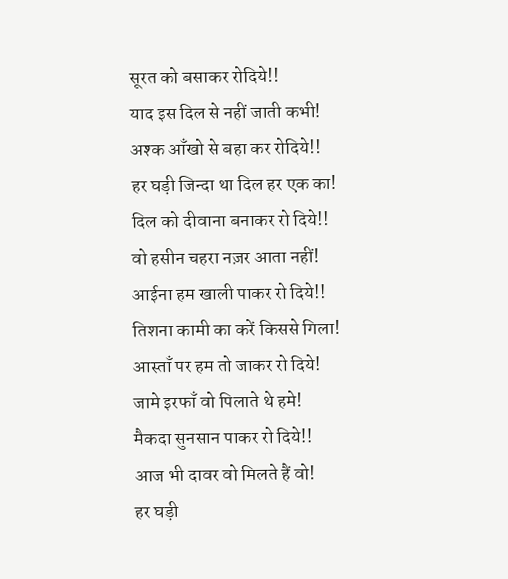सूरत को बसाकर रोदिये!!
याद इस दिल से नहीं जाती कभी!
अश्क आँखो से बहा कर रोदिये!!
हर घड़ी जिन्दा था दिल हर एक का!
दिल को दीवाना बनाकर रो दिये!!
वो हसीन चहरा नज़र आता नहीं!
आईना हम खाली पाकर रो दिये!!
तिशना कामी का करें किससे गिला!
आस्ताँ पर हम तो जाकर रो दिये!
जामे इरफाँ वो पिलाते थे हमे!
मैकदा सुनसान पाकर रो दिये!!
आज भी दावर वो मिलते हैं वो!
हर घड़ी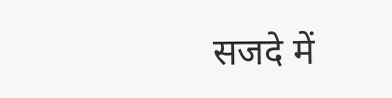सजदे में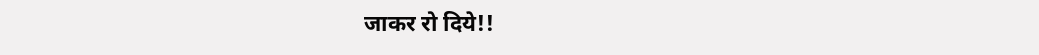जाकर रो दिये!!